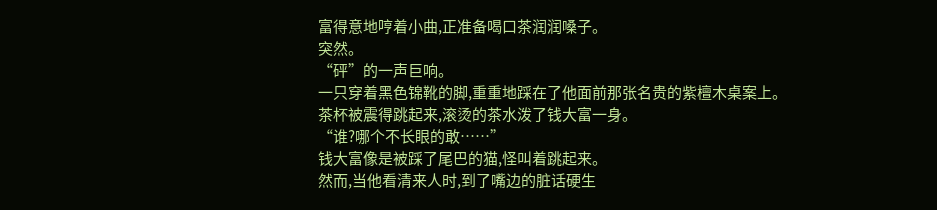富得意地哼着小曲,正准备喝口茶润润嗓子。
突然。
“砰”的一声巨响。
一只穿着黑色锦靴的脚,重重地踩在了他面前那张名贵的紫檀木桌案上。
茶杯被震得跳起来,滚烫的茶水泼了钱大富一身。
“谁?哪个不长眼的敢……”
钱大富像是被踩了尾巴的猫,怪叫着跳起来。
然而,当他看清来人时,到了嘴边的脏话硬生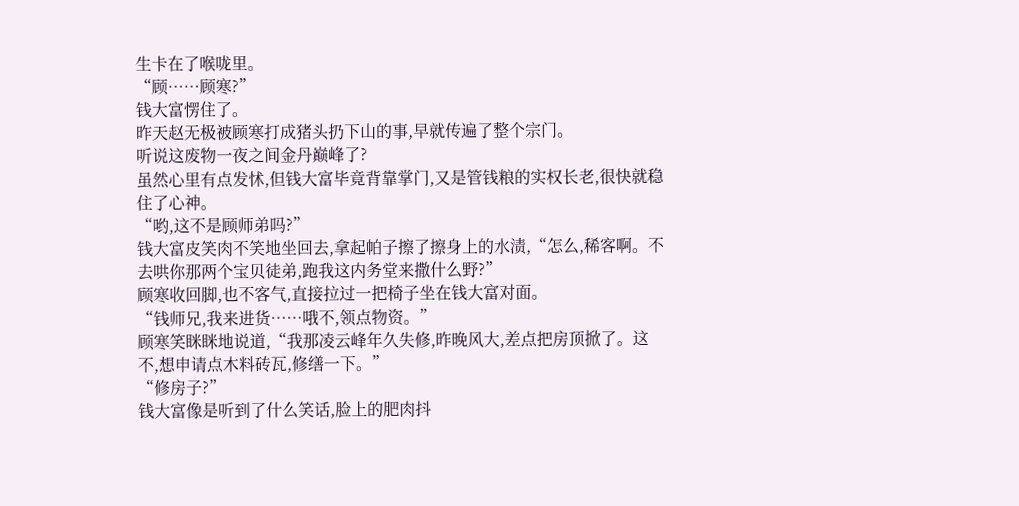生卡在了喉咙里。
“顾……顾寒?”
钱大富愣住了。
昨天赵无极被顾寒打成猪头扔下山的事,早就传遍了整个宗门。
听说这废物一夜之间金丹巅峰了?
虽然心里有点发怵,但钱大富毕竟背靠掌门,又是管钱粮的实权长老,很快就稳住了心神。
“哟,这不是顾师弟吗?”
钱大富皮笑肉不笑地坐回去,拿起帕子擦了擦身上的水渍,“怎么,稀客啊。不去哄你那两个宝贝徒弟,跑我这内务堂来撒什么野?”
顾寒收回脚,也不客气,直接拉过一把椅子坐在钱大富对面。
“钱师兄,我来进货……哦不,领点物资。”
顾寒笑眯眯地说道,“我那凌云峰年久失修,昨晚风大,差点把房顶掀了。这不,想申请点木料砖瓦,修缮一下。”
“修房子?”
钱大富像是听到了什么笑话,脸上的肥肉抖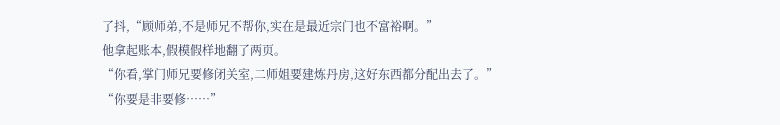了抖,“顾师弟,不是师兄不帮你,实在是最近宗门也不富裕啊。”
他拿起账本,假模假样地翻了两页。
“你看,掌门师兄要修闭关室,二师姐要建炼丹房,这好东西都分配出去了。”
“你要是非要修……”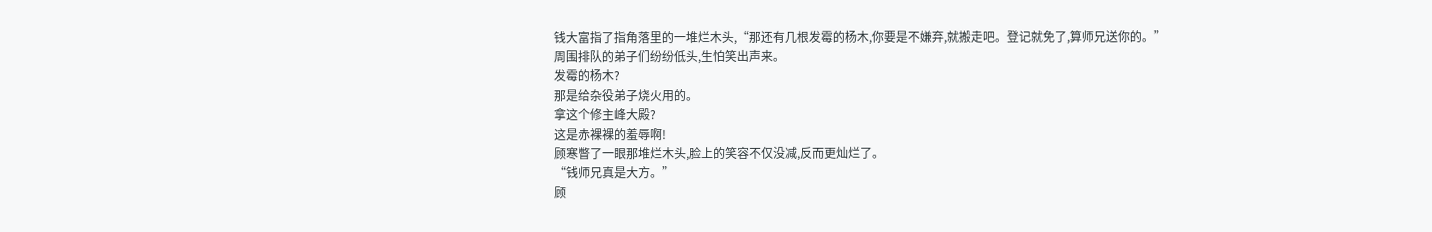钱大富指了指角落里的一堆烂木头,“那还有几根发霉的杨木,你要是不嫌弃,就搬走吧。登记就免了,算师兄送你的。”
周围排队的弟子们纷纷低头,生怕笑出声来。
发霉的杨木?
那是给杂役弟子烧火用的。
拿这个修主峰大殿?
这是赤裸裸的羞辱啊!
顾寒瞥了一眼那堆烂木头,脸上的笑容不仅没减,反而更灿烂了。
“钱师兄真是大方。”
顾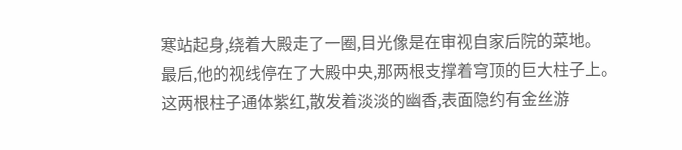寒站起身,绕着大殿走了一圈,目光像是在审视自家后院的菜地。
最后,他的视线停在了大殿中央,那两根支撑着穹顶的巨大柱子上。
这两根柱子通体紫红,散发着淡淡的幽香,表面隐约有金丝游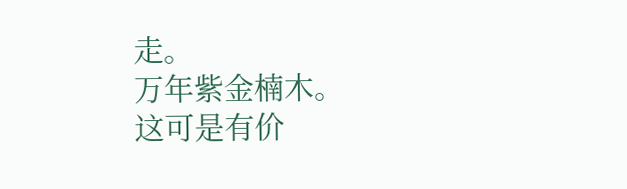走。
万年紫金楠木。
这可是有价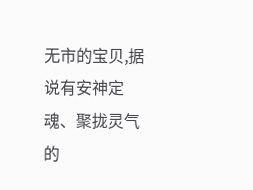无市的宝贝,据说有安神定魂、聚拢灵气的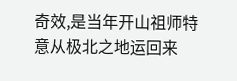奇效,是当年开山祖师特意从极北之地运回来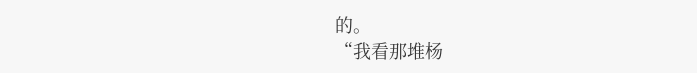的。
“我看那堆杨